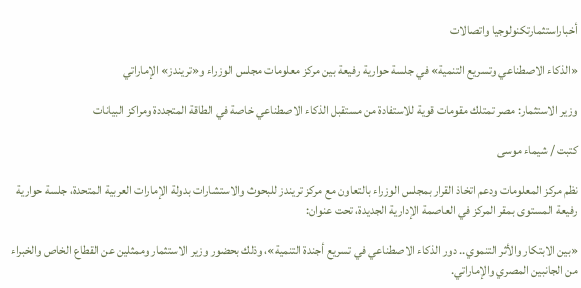أخباراستثمارتكنولوجيا واتصالات

«الذكاء الاصطناعي وتسريع التنمية» في جلسة حوارية رفيعة بين مركز معلومات مجلس الوزراء و«تريندز» الإماراتي

وزير الاستثمار: مصر تمتلك مقومات قوية للاستفادة من مستقبل الذكاء الاصطناعي خاصة في الطاقة المتجددة ومراكز البيانات

كتبت / شيماء موسى

نظم مركز المعلومات ودعم اتخاذ القرار بمجلس الوزراء بالتعاون مع مركز تريندز للبحوث والاستشارات بدولة الإمارات العربية المتحدة، جلسة حوارية رفيعة المستوى بمقر المركز في العاصمة الإدارية الجديدة، تحت عنوان:

«بين الابتكار والأثر التنموي.. دور الذكاء الاصطناعي في تسريع أجندة التنمية»، وذلك بحضور وزير الاستثمار وممثلين عن القطاع الخاص والخبراء من الجانبين المصري والإماراتي.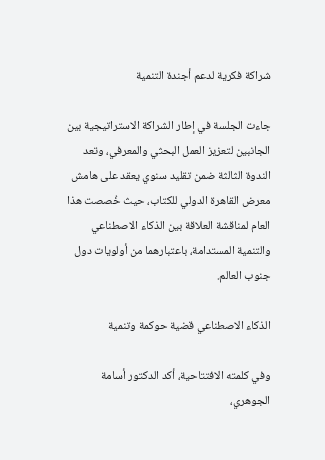شراكة فكرية لدعم أجندة التنمية

جاءت الجلسة في إطار الشراكة الاستراتيجية بين الجانبين لتعزيز العمل البحثي والمعرفي، وتعد الندوة الثالثة ضمن تقليد سنوي يعقد على هامش معرض القاهرة الدولي للكتاب، حيث خُصصت هذا العام لمناقشة العلاقة بين الذكاء الاصطناعي والتنمية المستدامة، باعتبارهما من أولويات دول جنوب العالم.

الذكاء الاصطناعي قضية حوكمة وتنمية

وفي كلمته الافتتاحية، أكد الدكتور أسامة الجوهري،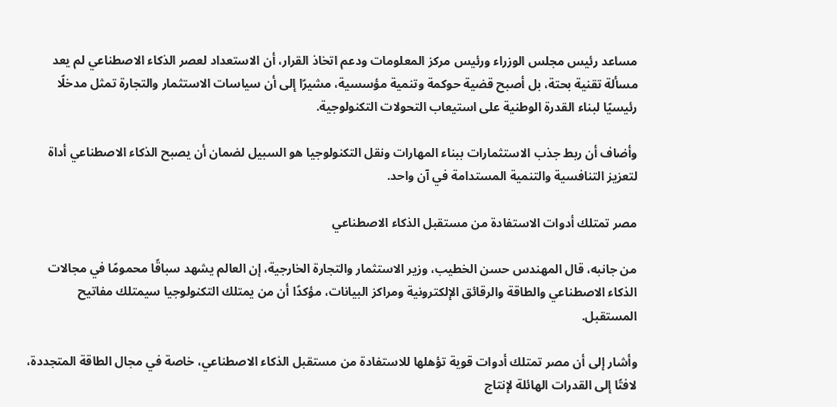مساعد رئيس مجلس الوزراء ورئيس مركز المعلومات ودعم اتخاذ القرار، أن الاستعداد لعصر الذكاء الاصطناعي لم يعد مسألة تقنية بحتة، بل أصبح قضية حوكمة وتنمية مؤسسية، مشيرًا إلى أن سياسات الاستثمار والتجارة تمثل مدخلًا رئيسيًا لبناء القدرة الوطنية على استيعاب التحولات التكنولوجية.

وأضاف أن ربط جذب الاستثمارات ببناء المهارات ونقل التكنولوجيا هو السبيل لضمان أن يصبح الذكاء الاصطناعي أداة لتعزيز التنافسية والتنمية المستدامة في آن واحد.

مصر تمتلك أدوات الاستفادة من مستقبل الذكاء الاصطناعي

من جانبه، قال المهندس حسن الخطيب، وزير الاستثمار والتجارة الخارجية، إن العالم يشهد سباقًا محمومًا في مجالات الذكاء الاصطناعي والطاقة والرقائق الإلكترونية ومراكز البيانات، مؤكدًا أن من يمتلك التكنولوجيا سيمتلك مفاتيح المستقبل.

وأشار إلى أن مصر تمتلك أدوات قوية تؤهلها للاستفادة من مستقبل الذكاء الاصطناعي، خاصة في مجال الطاقة المتجددة، لافتًا إلى القدرات الهائلة لإنتاج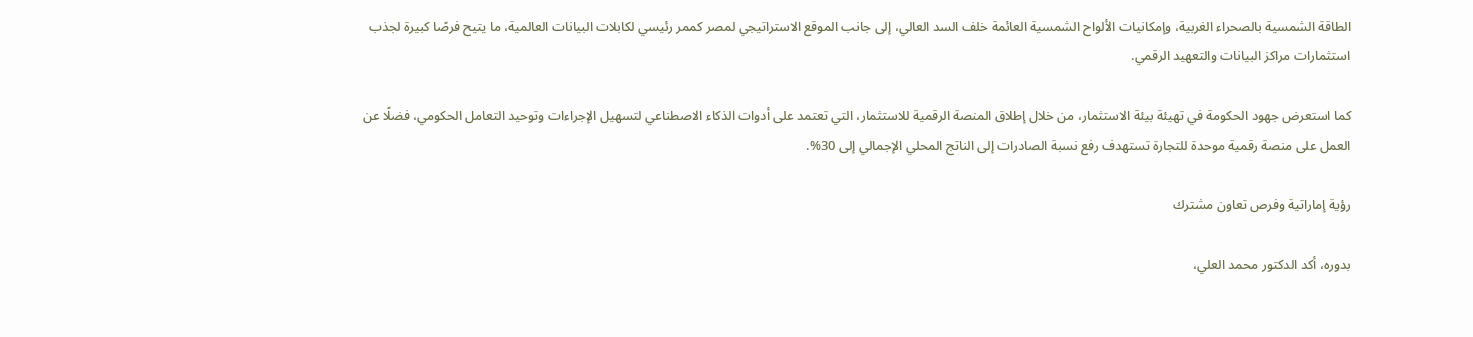الطاقة الشمسية بالصحراء الغربية، وإمكانيات الألواح الشمسية العائمة خلف السد العالي، إلى جانب الموقع الاستراتيجي لمصر كممر رئيسي لكابلات البيانات العالمية، ما يتيح فرصًا كبيرة لجذب استثمارات مراكز البيانات والتعهيد الرقمي.

كما استعرض جهود الحكومة في تهيئة بيئة الاستثمار، من خلال إطلاق المنصة الرقمية للاستثمار، التي تعتمد على أدوات الذكاء الاصطناعي لتسهيل الإجراءات وتوحيد التعامل الحكومي، فضلًا عن العمل على منصة رقمية موحدة للتجارة تستهدف رفع نسبة الصادرات إلى الناتج المحلي الإجمالي إلى 30%.

رؤية إماراتية وفرص تعاون مشترك

بدوره، أكد الدكتور محمد العلي،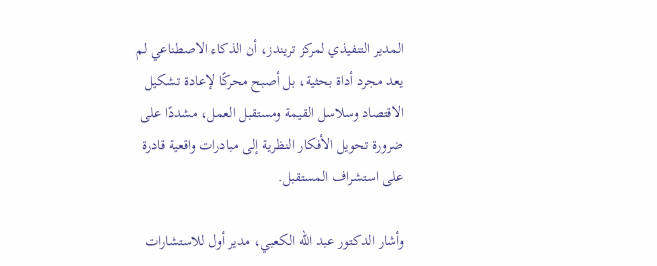المدير التنفيذي لمركز تريندز، أن الذكاء الاصطناعي لم يعد مجرد أداة بحثية، بل أصبح محركًا لإعادة تشكيل الاقتصاد وسلاسل القيمة ومستقبل العمل، مشددًا على ضرورة تحويل الأفكار النظرية إلى مبادرات واقعية قادرة على استشراف المستقبل.

وأشار الدكتور عبد الله الكعبي، مدير أول للاستشارات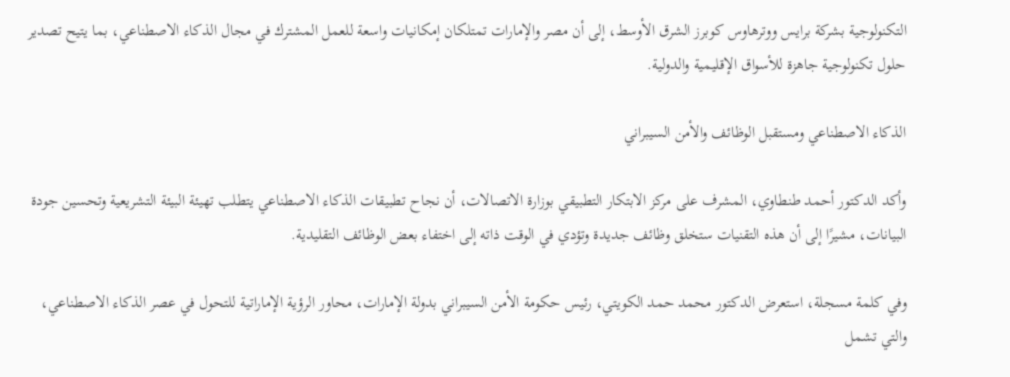التكنولوجية بشركة برايس ووترهاوس كوبرز الشرق الأوسط، إلى أن مصر والإمارات تمتلكان إمكانيات واسعة للعمل المشترك في مجال الذكاء الاصطناعي، بما يتيح تصدير حلول تكنولوجية جاهزة للأسواق الإقليمية والدولية.

الذكاء الاصطناعي ومستقبل الوظائف والأمن السيبراني

وأكد الدكتور أحمد طنطاوي، المشرف على مركز الابتكار التطبيقي بوزارة الاتصالات، أن نجاح تطبيقات الذكاء الاصطناعي يتطلب تهيئة البيئة التشريعية وتحسين جودة البيانات، مشيرًا إلى أن هذه التقنيات ستخلق وظائف جديدة وتؤدي في الوقت ذاته إلى اختفاء بعض الوظائف التقليدية.

وفي كلمة مسجلة، استعرض الدكتور محمد حمد الكويتي، رئيس حكومة الأمن السيبراني بدولة الإمارات، محاور الرؤية الإماراتية للتحول في عصر الذكاء الاصطناعي، والتي تشمل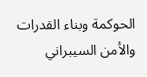الحوكمة وبناء القدرات والأمن السيبراني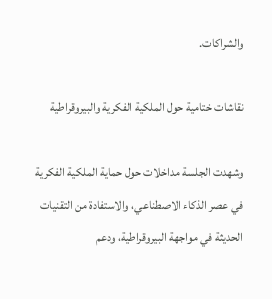والشراكات.

نقاشات ختامية حول الملكية الفكرية والبيروقراطية

وشهدت الجلسة مداخلات حول حماية الملكية الفكرية في عصر الذكاء الاصطناعي، والاستفادة من التقنيات الحديثة في مواجهة البيروقراطية، ودعم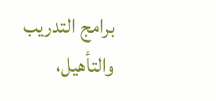برامج التدريب والتأهيل،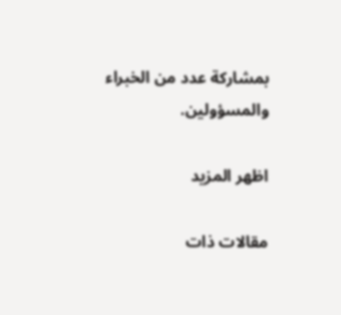بمشاركة عدد من الخبراء والمسؤولين.

اظهر المزيد

مقالات ذات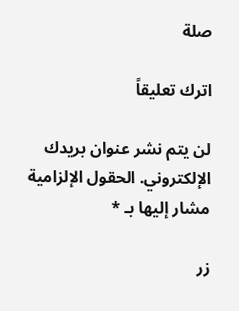صلة

اترك تعليقاً

لن يتم نشر عنوان بريدك الإلكتروني. الحقول الإلزامية مشار إليها بـ *

زر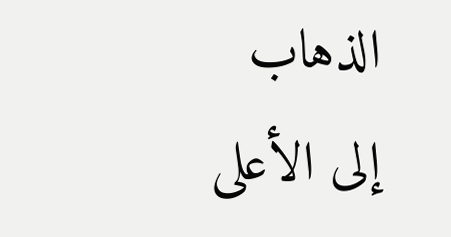الذهاب إلى الأعلى